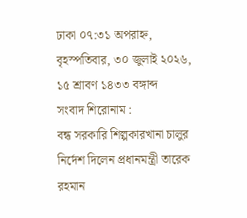ঢাকা ০৭:৩১ অপরাহ্ন, বৃহস্পতিবার, ৩০ জুলাই ২০২৬, ১৫ শ্রাবণ ১৪৩৩ বঙ্গাব্দ
সংবাদ শিরোনাম :
বন্ধ সরকারি শিল্পকারখানা চালুর নির্দেশ দিলেন প্রধানমন্ত্রী তারেক রহমান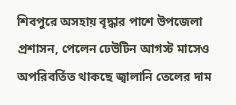শিবপুরে অসহায় বৃদ্ধার পাশে উপজেলা প্রশাসন, পেলেন ঢেউটিন আগস্ট মাসেও অপরিবর্তিত থাকছে জ্বালানি তেলের দাম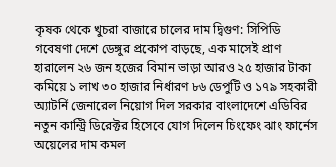কৃষক থেকে খুচরা বাজারে চালের দাম দ্বিগুণ: সিপিডি গবেষণা দেশে ডেঙ্গুর প্রকোপ বাড়ছে, এক মাসেই প্রাণ হারালেন ২৬ জন হজের বিমান ভাড়া আরও ২৫ হাজার টাকা কমিয়ে ১ লাখ ৩০ হাজার নির্ধারণ ৮৬ ডেপুটি ও ১৭৯ সহকারী অ্যাটর্নি জেনারেল নিয়োগ দিল সরকার বাংলাদেশে এডিবির নতুন কান্ট্রি ডিরেক্টর হিসেবে যোগ দিলেন চিংফেং ঝাং ফার্নেস অয়েলের দাম কমল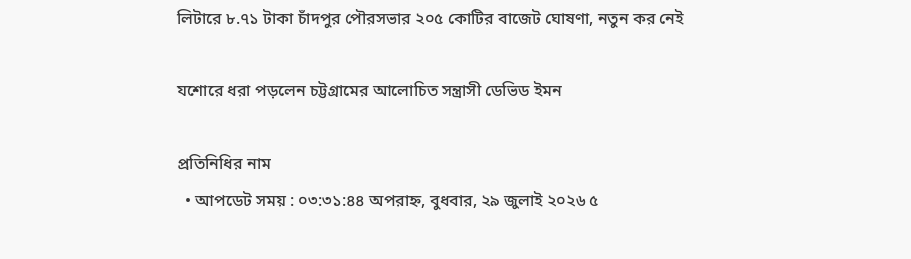লিটারে ৮.৭১ টাকা চাঁদপুর পৌরসভার ২০৫ কোটির বাজেট ঘোষণা, নতুন কর নেই

যশোরে ধরা পড়লেন চট্টগ্রামের আলোচিত সন্ত্রাসী ডেভিড ইমন

প্রতিনিধির নাম
  • আপডেট সময় : ০৩:৩১:৪৪ অপরাহ্ন, বুধবার, ২৯ জুলাই ২০২৬ ৫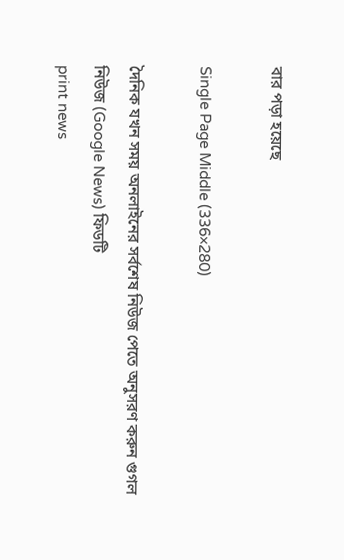বার পড়া হয়েছে

Single Page Middle (336×280)

দৈনিক যখন সময় অনলাইনের সর্বশেষ নিউজ পেতে অনুসরণ করুন গুগল নিউজ (Google News) ফিডটি
print news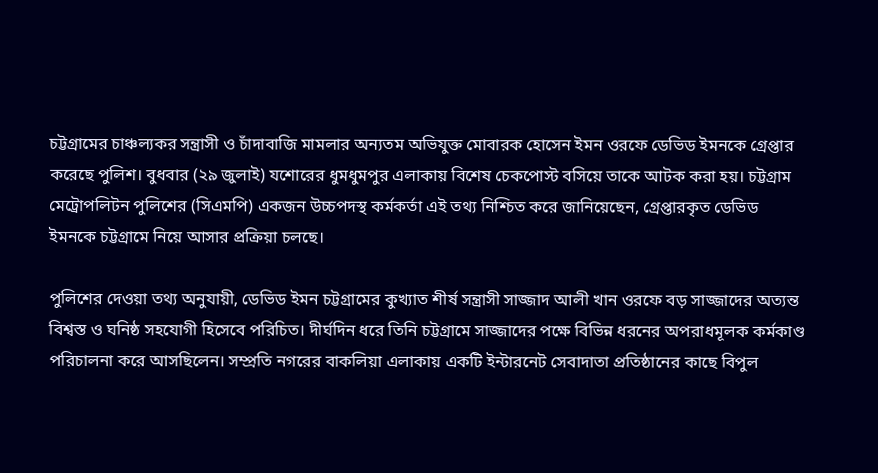চট্টগ্রামের চাঞ্চল্যকর সন্ত্রাসী ও চাঁদাবাজি মামলার অন্যতম অভিযুক্ত মোবারক হোসেন ইমন ওরফে ডেভিড ইমনকে গ্রেপ্তার করেছে পুলিশ। বুধবার (২৯ জুলাই) যশোরের ধুমধুমপুর এলাকায় বিশেষ চেকপোস্ট বসিয়ে তাকে আটক করা হয়। চট্টগ্রাম মেট্রোপলিটন পুলিশের (সিএমপি) একজন উচ্চপদস্থ কর্মকর্তা এই তথ্য নিশ্চিত করে জানিয়েছেন, গ্রেপ্তারকৃত ডেভিড ইমনকে চট্টগ্রামে নিয়ে আসার প্রক্রিয়া চলছে।

পুলিশের দেওয়া তথ্য অনুযায়ী, ডেভিড ইমন চট্টগ্রামের কুখ্যাত শীর্ষ সন্ত্রাসী সাজ্জাদ আলী খান ওরফে বড় সাজ্জাদের অত্যন্ত বিশ্বস্ত ও ঘনিষ্ঠ সহযোগী হিসেবে পরিচিত। দীর্ঘদিন ধরে তিনি চট্টগ্রামে সাজ্জাদের পক্ষে বিভিন্ন ধরনের অপরাধমূলক কর্মকাণ্ড পরিচালনা করে আসছিলেন। সম্প্রতি নগরের বাকলিয়া এলাকায় একটি ইন্টারনেট সেবাদাতা প্রতিষ্ঠানের কাছে বিপুল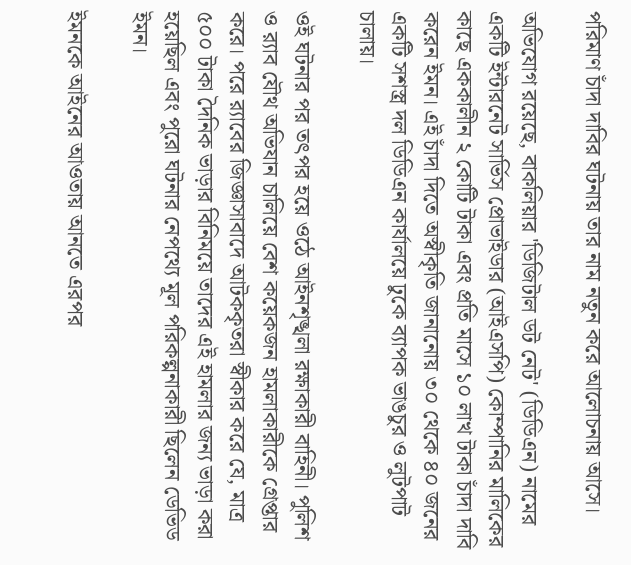পরিমাণ চাঁদা দাবির ঘটনায় তার নাম নতুন করে আলোচনায় আসে।

অভিযোগ রয়েছে, বাকলিয়ার 'ডিজিটাল ডট নেট' (ডিডিএন) নামের একটি ইন্টারনেট সার্ভিস প্রোভাইডার (আইএসপি) কোম্পানির মালিকের কাছে এককালীন ২ কোটি টাকা এবং প্রতি মাসে ১০ লাখ টাকা চাঁদা দাবি করেন ইমন। এই চাঁদা দিতে অস্বীকৃতি জানানোয় ৩০ থেকে ৪০ জনের একটি সশস্ত্র দল ডিডিএন কার্যালয়ে ঢুকে ব্যাপক ভাঙচুর ও লুটপাট চালায়।

ওই ঘটনার পর তৎপর হয়ে ওঠে আইনশৃঙ্খলা রক্ষাকারী বাহিনী। পুলিশ ও র‍্যাব যৌথ অভিযান চালিয়ে বেশ কয়েকজন হামলাকারীকে গ্রেপ্তার করে। পরে র‍্যাবের জিজ্ঞাসাবাদে আটককৃতরা স্বীকার করে যে, মাত্র ৫০০ টাকা দৈনিক ভাড়ার বিনিময়ে তাদের এই হামলার জন্য ভাড়া করা হয়েছিল এবং পুরো ঘটনার নেপথ্যে মূল পরিকল্পনাকারী ছিলেন ডেভিড ইমন।

ইমনকে আইনের আওতায় আনতে এরপর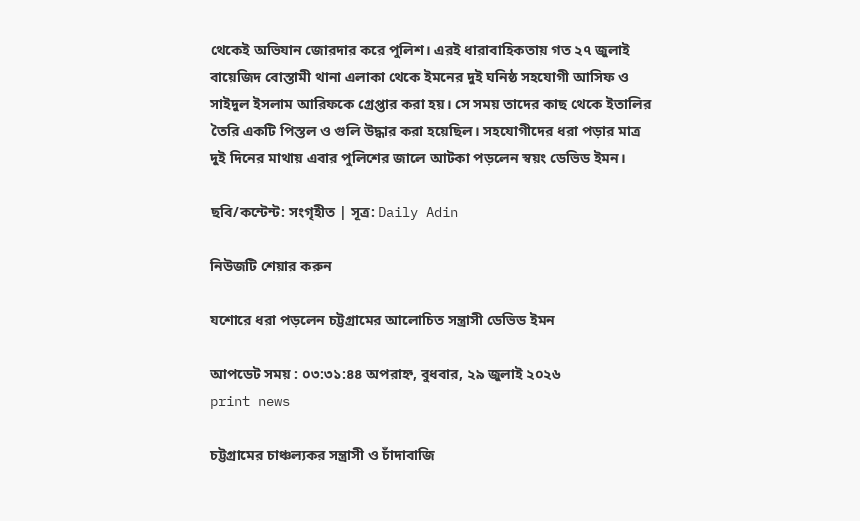থেকেই অভিযান জোরদার করে পুলিশ। এরই ধারাবাহিকতায় গত ২৭ জুলাই বায়েজিদ বোস্তামী থানা এলাকা থেকে ইমনের দুই ঘনিষ্ঠ সহযোগী আসিফ ও সাইদুল ইসলাম আরিফকে গ্রেপ্তার করা হয়। সে সময় তাদের কাছ থেকে ইতালির তৈরি একটি পিস্তল ও গুলি উদ্ধার করা হয়েছিল। সহযোগীদের ধরা পড়ার মাত্র দুই দিনের মাথায় এবার পুলিশের জালে আটকা পড়লেন স্বয়ং ডেভিড ইমন।

ছবি/কন্টেন্ট: সংগৃহীত | সূত্র: Daily Adin

নিউজটি শেয়ার করুন

যশোরে ধরা পড়লেন চট্টগ্রামের আলোচিত সন্ত্রাসী ডেভিড ইমন

আপডেট সময় : ০৩:৩১:৪৪ অপরাহ্ন, বুধবার, ২৯ জুলাই ২০২৬
print news

চট্টগ্রামের চাঞ্চল্যকর সন্ত্রাসী ও চাঁদাবাজি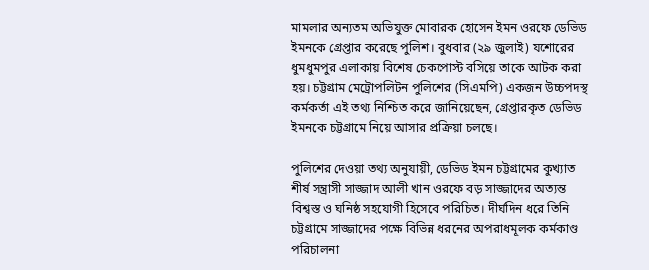মামলার অন্যতম অভিযুক্ত মোবারক হোসেন ইমন ওরফে ডেভিড ইমনকে গ্রেপ্তার করেছে পুলিশ। বুধবার (২৯ জুলাই) যশোরের ধুমধুমপুর এলাকায় বিশেষ চেকপোস্ট বসিয়ে তাকে আটক করা হয়। চট্টগ্রাম মেট্রোপলিটন পুলিশের (সিএমপি) একজন উচ্চপদস্থ কর্মকর্তা এই তথ্য নিশ্চিত করে জানিয়েছেন, গ্রেপ্তারকৃত ডেভিড ইমনকে চট্টগ্রামে নিয়ে আসার প্রক্রিয়া চলছে।

পুলিশের দেওয়া তথ্য অনুযায়ী, ডেভিড ইমন চট্টগ্রামের কুখ্যাত শীর্ষ সন্ত্রাসী সাজ্জাদ আলী খান ওরফে বড় সাজ্জাদের অত্যন্ত বিশ্বস্ত ও ঘনিষ্ঠ সহযোগী হিসেবে পরিচিত। দীর্ঘদিন ধরে তিনি চট্টগ্রামে সাজ্জাদের পক্ষে বিভিন্ন ধরনের অপরাধমূলক কর্মকাণ্ড পরিচালনা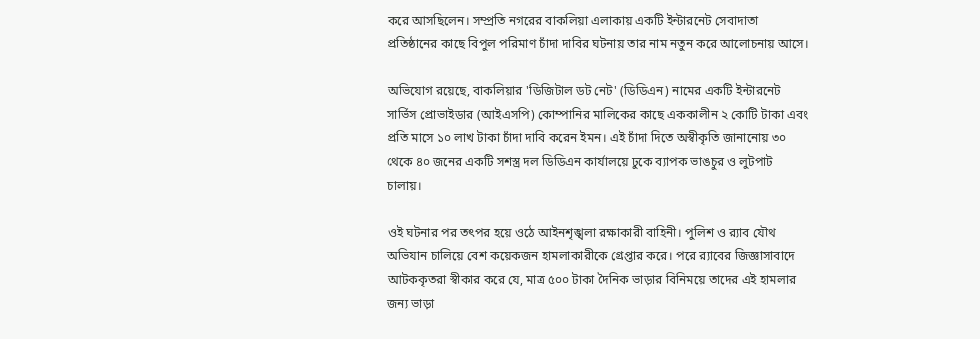করে আসছিলেন। সম্প্রতি নগরের বাকলিয়া এলাকায় একটি ইন্টারনেট সেবাদাতা প্রতিষ্ঠানের কাছে বিপুল পরিমাণ চাঁদা দাবির ঘটনায় তার নাম নতুন করে আলোচনায় আসে।

অভিযোগ রয়েছে, বাকলিয়ার 'ডিজিটাল ডট নেট' (ডিডিএন) নামের একটি ইন্টারনেট সার্ভিস প্রোভাইডার (আইএসপি) কোম্পানির মালিকের কাছে এককালীন ২ কোটি টাকা এবং প্রতি মাসে ১০ লাখ টাকা চাঁদা দাবি করেন ইমন। এই চাঁদা দিতে অস্বীকৃতি জানানোয় ৩০ থেকে ৪০ জনের একটি সশস্ত্র দল ডিডিএন কার্যালয়ে ঢুকে ব্যাপক ভাঙচুর ও লুটপাট চালায়।

ওই ঘটনার পর তৎপর হয়ে ওঠে আইনশৃঙ্খলা রক্ষাকারী বাহিনী। পুলিশ ও র‍্যাব যৌথ অভিযান চালিয়ে বেশ কয়েকজন হামলাকারীকে গ্রেপ্তার করে। পরে র‍্যাবের জিজ্ঞাসাবাদে আটককৃতরা স্বীকার করে যে, মাত্র ৫০০ টাকা দৈনিক ভাড়ার বিনিময়ে তাদের এই হামলার জন্য ভাড়া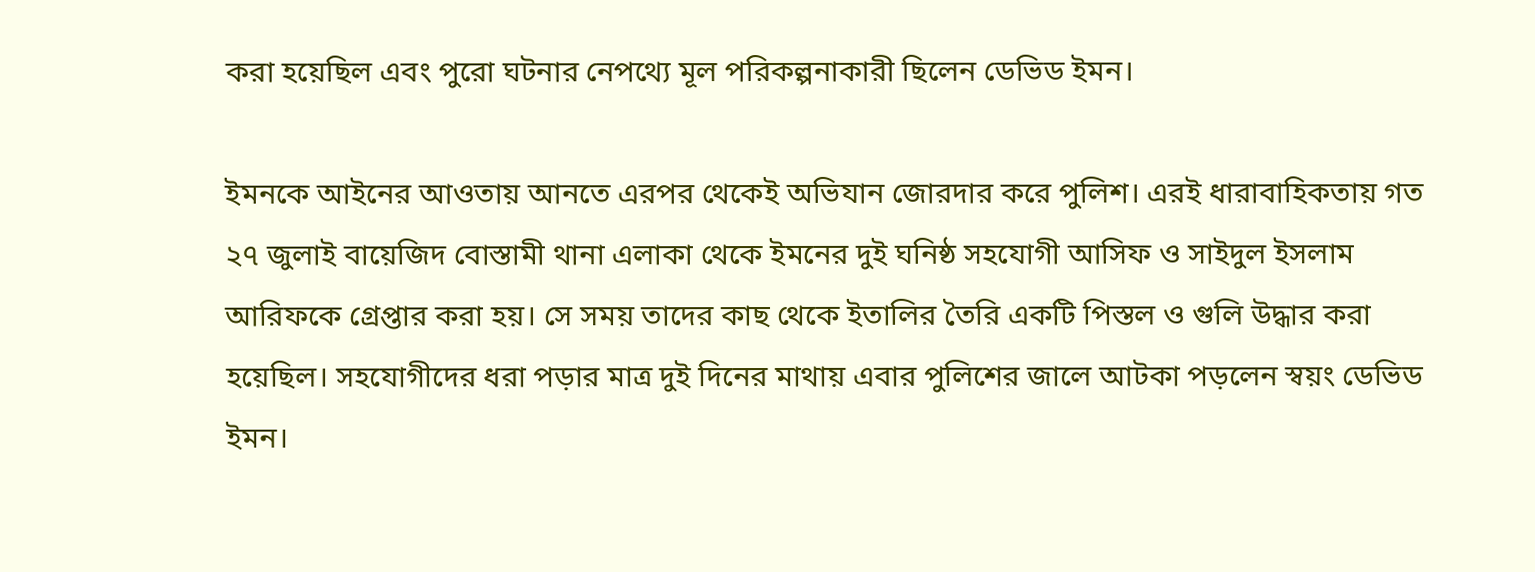করা হয়েছিল এবং পুরো ঘটনার নেপথ্যে মূল পরিকল্পনাকারী ছিলেন ডেভিড ইমন।

ইমনকে আইনের আওতায় আনতে এরপর থেকেই অভিযান জোরদার করে পুলিশ। এরই ধারাবাহিকতায় গত ২৭ জুলাই বায়েজিদ বোস্তামী থানা এলাকা থেকে ইমনের দুই ঘনিষ্ঠ সহযোগী আসিফ ও সাইদুল ইসলাম আরিফকে গ্রেপ্তার করা হয়। সে সময় তাদের কাছ থেকে ইতালির তৈরি একটি পিস্তল ও গুলি উদ্ধার করা হয়েছিল। সহযোগীদের ধরা পড়ার মাত্র দুই দিনের মাথায় এবার পুলিশের জালে আটকা পড়লেন স্বয়ং ডেভিড ইমন।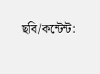ছবি/কন্টেন্ট: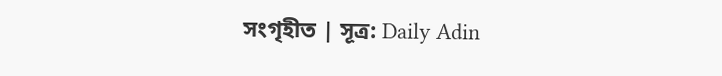সংগৃহীত | সূত্র: Daily Adin